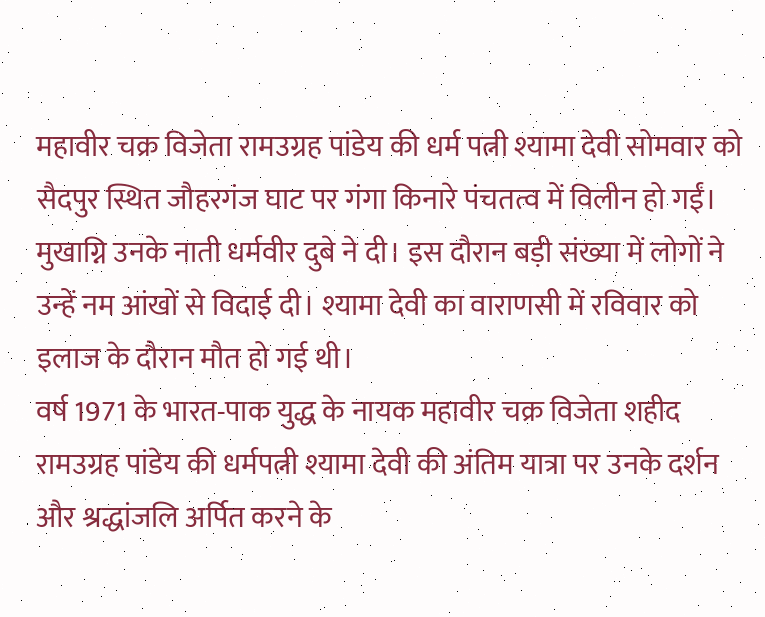महावीर चक्र विजेता रामउग्रह पांडेय की धर्म पत्नी श्यामा देवी सोमवार को सैदपुर स्थित जौहरगंज घाट पर गंगा किनारे पंचतत्व में विलीन हो गईं। मुखाग्नि उनके नाती धर्मवीर दुबे ने दी। इस दौरान बड़ी संख्या में लोगों ने उन्हें नम आंखों से विदाई दी। श्यामा देवी का वाराणसी में रविवार को इलाज के दौरान मौत हो गई थी।
वर्ष 1971 के भारत-पाक युद्ध के नायक महावीर चक्र विजेता शहीद रामउग्रह पांडेय की धर्मपत्नी श्यामा देवी की अंतिम यात्रा पर उनके दर्शन और श्रद्धांजलि अर्पित करने के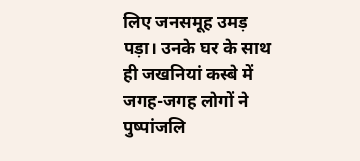लिए जनसमूह उमड़ पड़ा। उनके घर के साथ ही जखनियां कस्बे में जगह-जगह लोगों ने पुष्पांजलि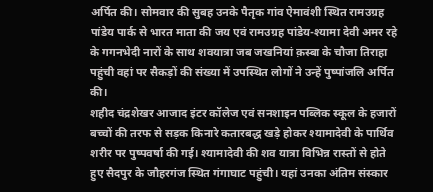अर्पित की। सोमवार की सुबह उनके पैतृक गांव ऐमावंशी स्थित रामउग्रह पांडेय पार्क से भारत माता की जय एवं रामउग्रह पांडेय-श्यामा देवी अमर रहे के गगनभेदी नारों के साथ शवयात्रा जब जखनियां क़स्बा के चौजा तिराहा पहुंची वहां पर सैकड़ों की संख्या में उपस्थित लोगों ने उन्हें पुष्पांजलि अर्पित की।
शहीद चंद्रशेखर आजाद इंटर कॉलेज एवं सनशाइन पब्लिक स्कूल के हजारों बच्चों की तरफ से सड़क किनारे कतारबद्ध खड़े होकर श्यामादेवी के पार्थिव शरीर पर पुष्पवर्षा की गई। श्यामादेवी की शव यात्रा विभिन्न रास्तों से होते हुए सैदपुर के जौहरगंज स्थित गंगाघाट पहुंची। यहां उनका अंतिम संस्कार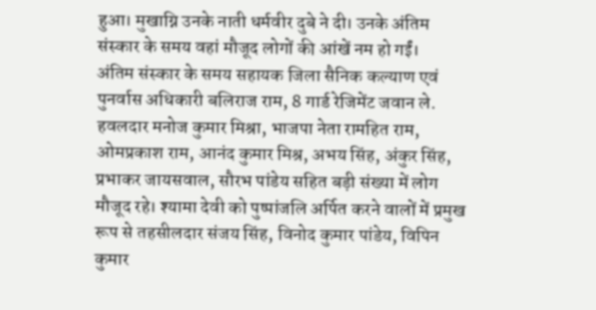हुआ। मुखाग्नि उनके नाती धर्मवीर दुबे ने दी। उनके अंतिम संस्कार के समय वहां मौजूद लोगों की आंखें नम हो गईं।
अंतिम संस्कार के समय सहायक जिला सैनिक कल्याण एवं पुनर्वास अधिकारी बलिराज राम, 8 गार्ड रेजिमेंट जवान ले. हवलदार मनोज कुमार मिश्रा, भाजपा नेता रामहित राम, ओमप्रकाश राम, आनंद कुमार मिश्र, अभय सिंह, अंकुर सिंह, प्रभाकर जायसवाल, सौरभ पांडेय सहित बड़ी संख्या में लोग मौजूद रहे। श्यामा देवी को पुष्पांजलि अर्पित करने वालों में प्रमुख रूप से तहसीलदार संजय सिंह, विनोद कुमार पांडेय, विपिन कुमार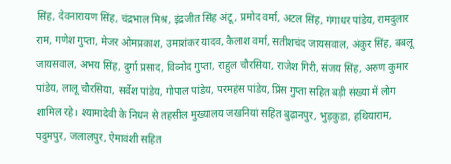सिंह, देवनारायण सिंह, चंद्रभाल मिश्र, इंद्रजीत सिंह अंटू, प्रमोद वर्मा, अटल सिंह, गंगाधर पांडेय, रामदुलार राम, गणेश गुप्ता, मेजर ओमप्रकाश, उमाशंकर यादव, कैलाश वर्मा, सतीशचंद जायसवाल, अंकुर सिंह, बबलू जायसवाल, अभय सिंह, दुर्गा प्रसाद, विव्नोद गुप्ता, राहुल चौरसिया, राजेश गिरी, संजय सिंह, अरुण कुमार पांडेय, लालू चौरसिया, सर्वेश पांडेय, गोपाल पांडेय, परमहंस पांडेय, प्रिंस गुप्ता सहित बड़ी संख्या में लोग शामिल रहे। श्यामादेवी के निधन से तहसील मुख्यालय जखनियां सहित बुढ़ानपुर, भुड़कुडा, हथियाराम, पदुमपुर, जलालपुर, ऐमावंशी सहित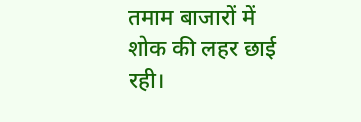तमाम बाजारों में शोक की लहर छाई रही।